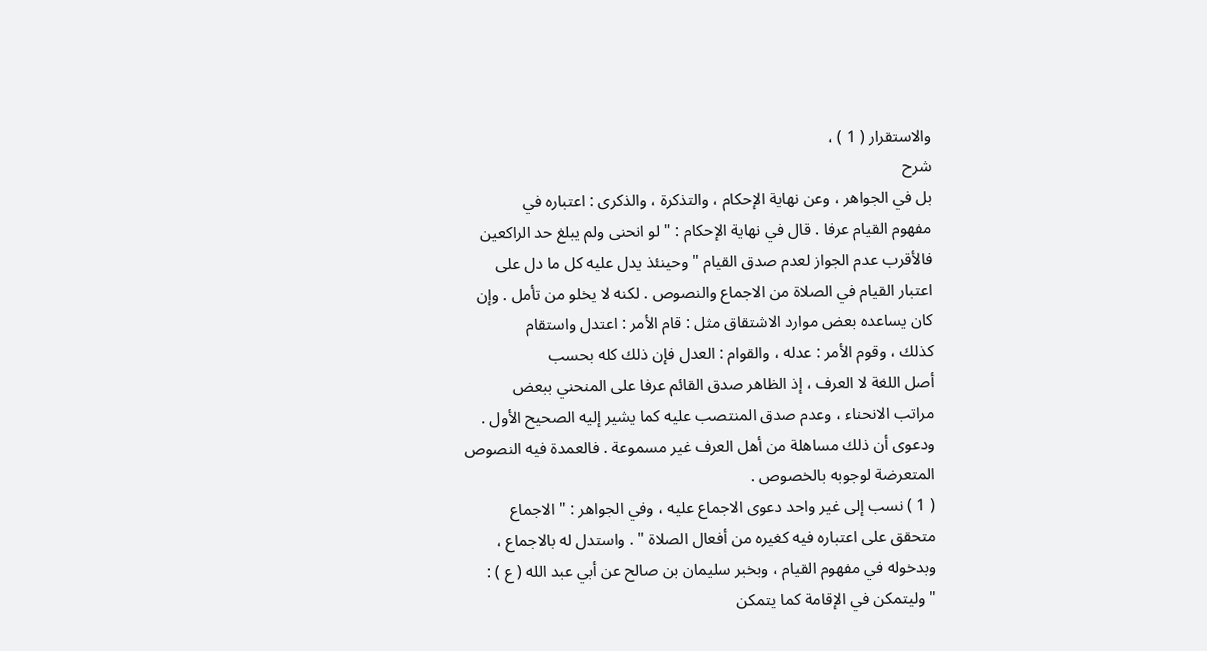والاستقرار ( 1 ) ،
شرح
بل في الجواهر ، وعن نهاية الإحكام ، والتذكرة ، والذكرى : اعتباره في
مفهوم القيام عرفا . قال في نهاية الإحكام : " لو انحنى ولم يبلغ حد الراكعين
فالأقرب عدم الجواز لعدم صدق القيام " وحينئذ يدل عليه كل ما دل على
اعتبار القيام في الصلاة من الاجماع والنصوص . لكنه لا يخلو من تأمل . وإن
كان يساعده بعض موارد الاشتقاق مثل : قام الأمر : اعتدل واستقام
كذلك ، وقوم الأمر : عدله ، والقوام : العدل فإن ذلك كله بحسب
أصل اللغة لا العرف ، إذ الظاهر صدق القائم عرفا على المنحني ببعض
مراتب الانحناء ، وعدم صدق المنتصب عليه كما يشير إليه الصحيح الأول .
ودعوى أن ذلك مساهلة من أهل العرف غير مسموعة . فالعمدة فيه النصوص
المتعرضة لوجوبه بالخصوص .
( 1 ) نسب إلى غير واحد دعوى الاجماع عليه ، وفي الجواهر : " الاجماع
متحقق على اعتباره فيه كغيره من أفعال الصلاة " . واستدل له بالاجماع ،
وبدخوله في مفهوم القيام ، وبخبر سليمان بن صالح عن أبي عبد الله ( ع ) :
" وليتمكن في الإقامة كما يتمكن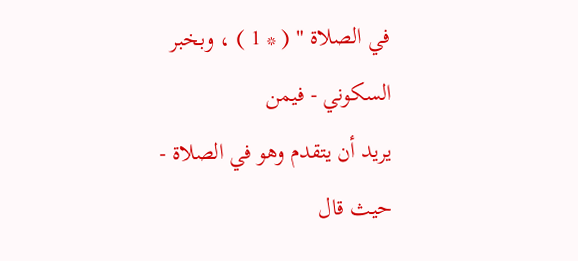في الصلاة " ( * 1 ) ، وبخبر السكوني - فيمن
يريد أن يتقدم وهو في الصلاة - حيث قال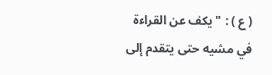( ع ) : " يكف عن القراءة
في مشيه حتى يتقدم إلى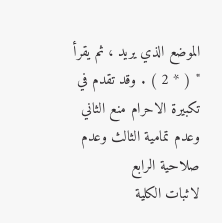الموضع الذي يريد ، ثم يقرأ " ( * 2 ) . وقد تقدم في
تكبيرة الاحرام منع الثاني وعدم تمامية الثالث وعدم صلاحية الرابع
لاثبات الكلية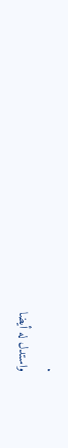.
واستدل له أيضا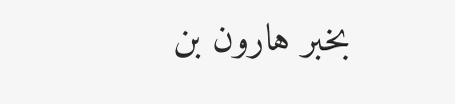بخبر هارون بن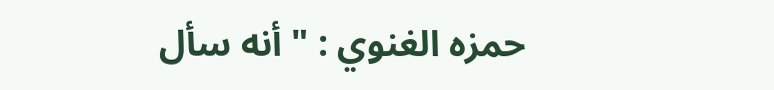حمزه الغنوي : " أنه سأل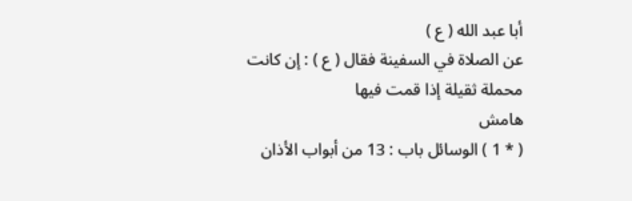أبا عبد الله ( ع )
عن الصلاة في السفينة فقال ( ع ) : إن كانت محملة ثقيلة إذا قمت فيها
هامش
( * 1 ) الوسائل باب : 13 من أبواب الأذان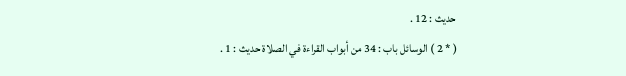حديث : 12 .
( * 2 ) الوسائل باب : 34 من أبواب القراءة في الصلاة حديث : 1 .